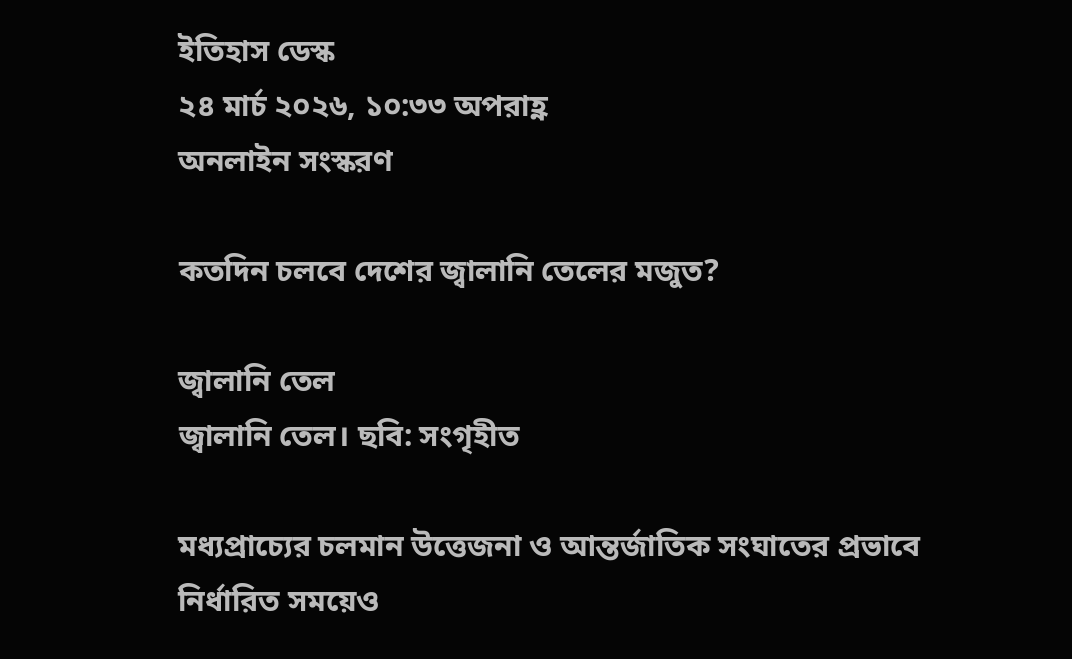ইতিহাস ডেস্ক
২৪ মার্চ ২০২৬, ১০:৩৩ অপরাহ্ণ
অনলাইন সংস্করণ

কতদিন চলবে দেশের জ্বালানি তেলের মজুত?

জ্বালানি তেল
জ্বালানি তেল। ছবি: সংগৃহীত

মধ্যপ্রাচ্যের চলমান উত্তেজনা ও আন্তর্জাতিক সংঘাতের প্রভাবে নির্ধারিত সময়েও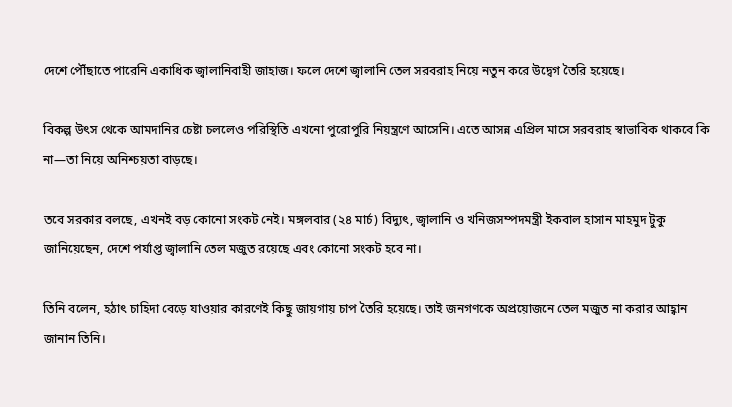দেশে পৌঁছাতে পারেনি একাধিক জ্বালানিবাহী জাহাজ। ফলে দেশে জ্বালানি তেল সরবরাহ নিয়ে নতুন করে উদ্বেগ তৈরি হয়েছে।

বিকল্প উৎস থেকে আমদানির চেষ্টা চললেও পরিস্থিতি এখনো পুরোপুরি নিয়ন্ত্রণে আসেনি। এতে আসন্ন এপ্রিল মাসে সরবরাহ স্বাভাবিক থাকবে কি না—তা নিয়ে অনিশ্চয়তা বাড়ছে।

তবে সরকার বলছে, এখনই বড় কোনো সংকট নেই। মঙ্গলবার (২৪ মার্চ) বিদ্যুৎ, জ্বালানি ও খনিজসম্পদমন্ত্রী ইকবাল হাসান মাহমুদ টুকু জানিয়েছেন, দেশে পর্যাপ্ত জ্বালানি তেল মজুত রয়েছে এবং কোনো সংকট হবে না।

তিনি বলেন, হঠাৎ চাহিদা বেড়ে যাওয়ার কারণেই কিছু জায়গায় চাপ তৈরি হয়েছে। তাই জনগণকে অপ্রয়োজনে তেল মজুত না করার আহ্বান জানান তিনি।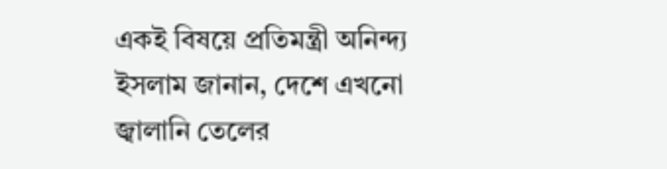একই বিষয়ে প্রতিমন্ত্রী অনিন্দ্য ইসলাম জানান, দেশে এখনো জ্বালানি তেলের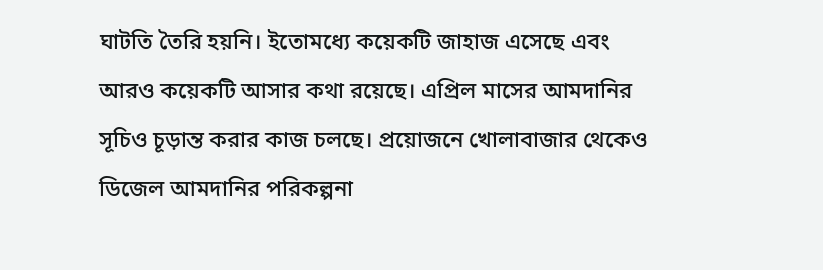ঘাটতি তৈরি হয়নি। ইতোমধ্যে কয়েকটি জাহাজ এসেছে এবং আরও কয়েকটি আসার কথা রয়েছে। এপ্রিল মাসের আমদানির সূচিও চূড়ান্ত করার কাজ চলছে। প্রয়োজনে খোলাবাজার থেকেও ডিজেল আমদানির পরিকল্পনা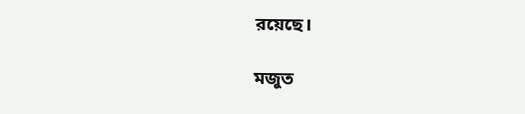রয়েছে।

মজুত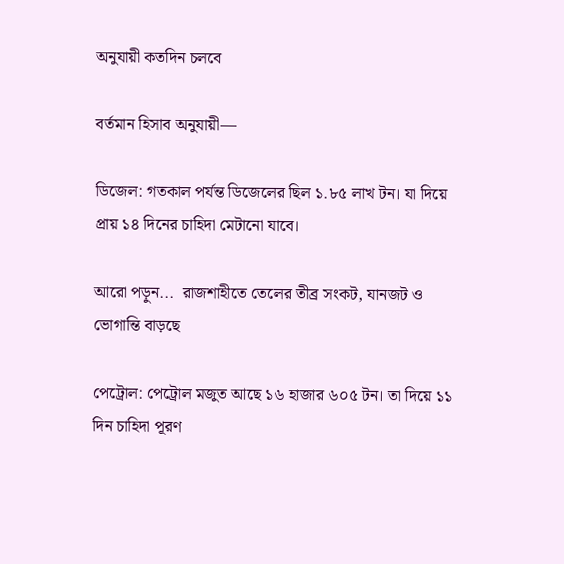অনুযায়ী কতদিন চলবে

বর্তমান হিসাব অনুযায়ী—

ডিজেল: গতকাল পর্যন্ত ডিজেলের ছিল ১.৮৫ লাখ টন। যা দিয়ে প্রায় ১৪ দিনের চাহিদা মেটানো যাবে।

আরো পড়ুন...  রাজশাহীতে তেলের তীব্র সংকট, যানজট ও ভোগান্তি বাড়ছে

পেট্রোল: পেট্রোল মজুত আছে ১৬ হাজার ৬০৫ টন। তা দিয়ে ১১ দিন চাহিদা পূরণ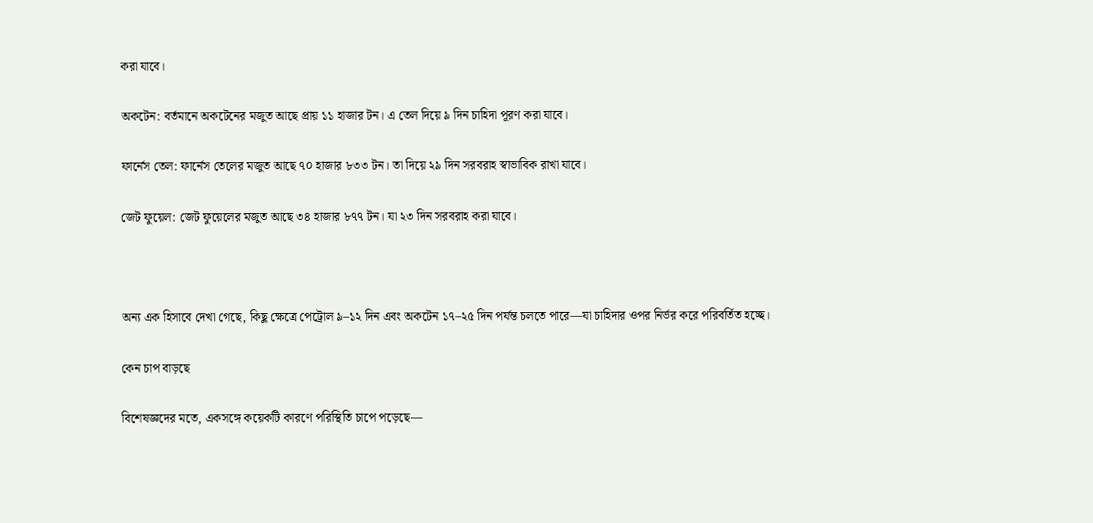করা যাবে।

অকটেন: বর্তমানে অকটেনের মজুত আছে প্রায় ১১ হাজার টন। এ তেল দিয়ে ৯ দিন চাহিদা পূরণ করা যাবে।

ফার্নেস তেল: ফার্নেস তেলের মজুত আছে ৭০ হাজার ৮৩৩ টন। তা দিয়ে ২৯ দিন সরবরাহ স্বাভাবিক রাখা যাবে।

জেট ফুয়েল: জেট ফুয়েলের মজুত আছে ৩৪ হাজার ৮৭৭ টন। যা ২৩ দিন সরবরাহ করা যাবে।



অন্য এক হিসাবে দেখা গেছে, কিছু ক্ষেত্রে পেট্রোল ৯–১২ দিন এবং অকটেন ১৭–২৫ দিন পর্যন্ত চলতে পারে—যা চাহিদার ওপর নির্ভর করে পরিবর্তিত হচ্ছে।

কেন চাপ বাড়ছে

বিশেষজ্ঞদের মতে, একসঙ্গে কয়েকটি কারণে পরিস্থিতি চাপে পড়েছে—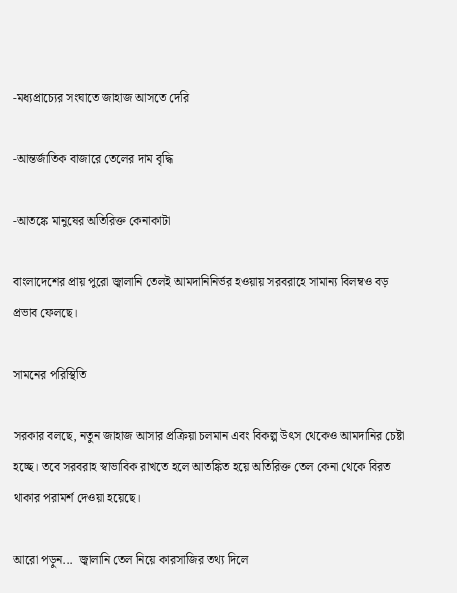-মধ্যপ্রাচ্যের সংঘাতে জাহাজ আসতে দেরি

-আন্তর্জাতিক বাজারে তেলের দাম বৃদ্ধি

-আতঙ্কে মানুষের অতিরিক্ত কেনাকাটা

বাংলাদেশের প্রায় পুরো জ্বালানি তেলই আমদানিনির্ভর হওয়ায় সরবরাহে সামান্য বিলম্বও বড় প্রভাব ফেলছে।

সামনের পরিস্থিতি

সরকার বলছে, নতুন জাহাজ আসার প্রক্রিয়া চলমান এবং বিকল্প উৎস থেকেও আমদানির চেষ্টা হচ্ছে। তবে সরবরাহ স্বাভাবিক রাখতে হলে আতঙ্কিত হয়ে অতিরিক্ত তেল কেনা থেকে বিরত থাকার পরামর্শ দেওয়া হয়েছে।

আরো পড়ুন...  জ্বালানি তেল নিয়ে কারসাজির তথ্য দিলে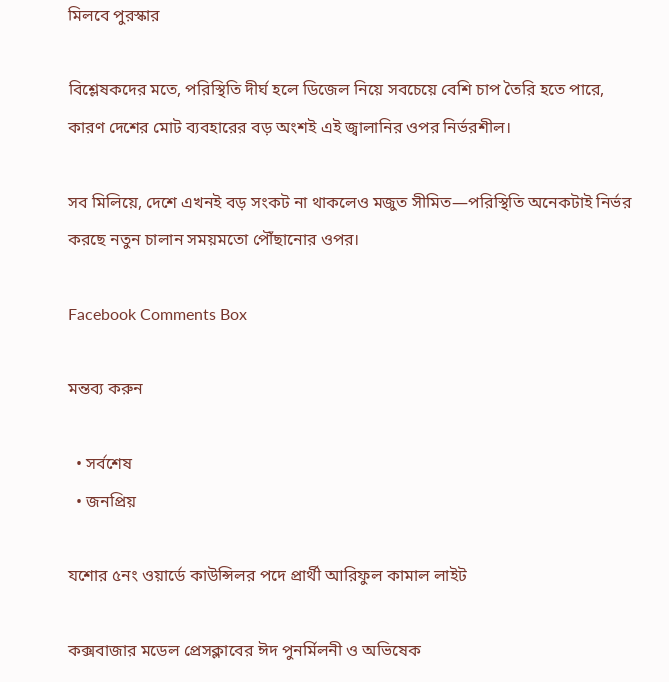মিলবে পুরস্কার

বিশ্লেষকদের মতে, পরিস্থিতি দীর্ঘ হলে ডিজেল নিয়ে সবচেয়ে বেশি চাপ তৈরি হতে পারে, কারণ দেশের মোট ব্যবহারের বড় অংশই এই জ্বালানির ওপর নির্ভরশীল।

সব মিলিয়ে, দেশে এখনই বড় সংকট না থাকলেও মজুত সীমিত—পরিস্থিতি অনেকটাই নির্ভর করছে নতুন চালান সময়মতো পৌঁছানোর ওপর।

Facebook Comments Box

মন্তব্য করুন

  • সর্বশেষ
  • জনপ্রিয়

যশোর ৫নং ওয়ার্ডে কাউন্সিলর পদে প্রার্থী আরিফুল কামাল লাইট

কক্সবাজার মডেল প্রেসক্লাবের ঈদ পুনর্মিলনী ও অভিষেক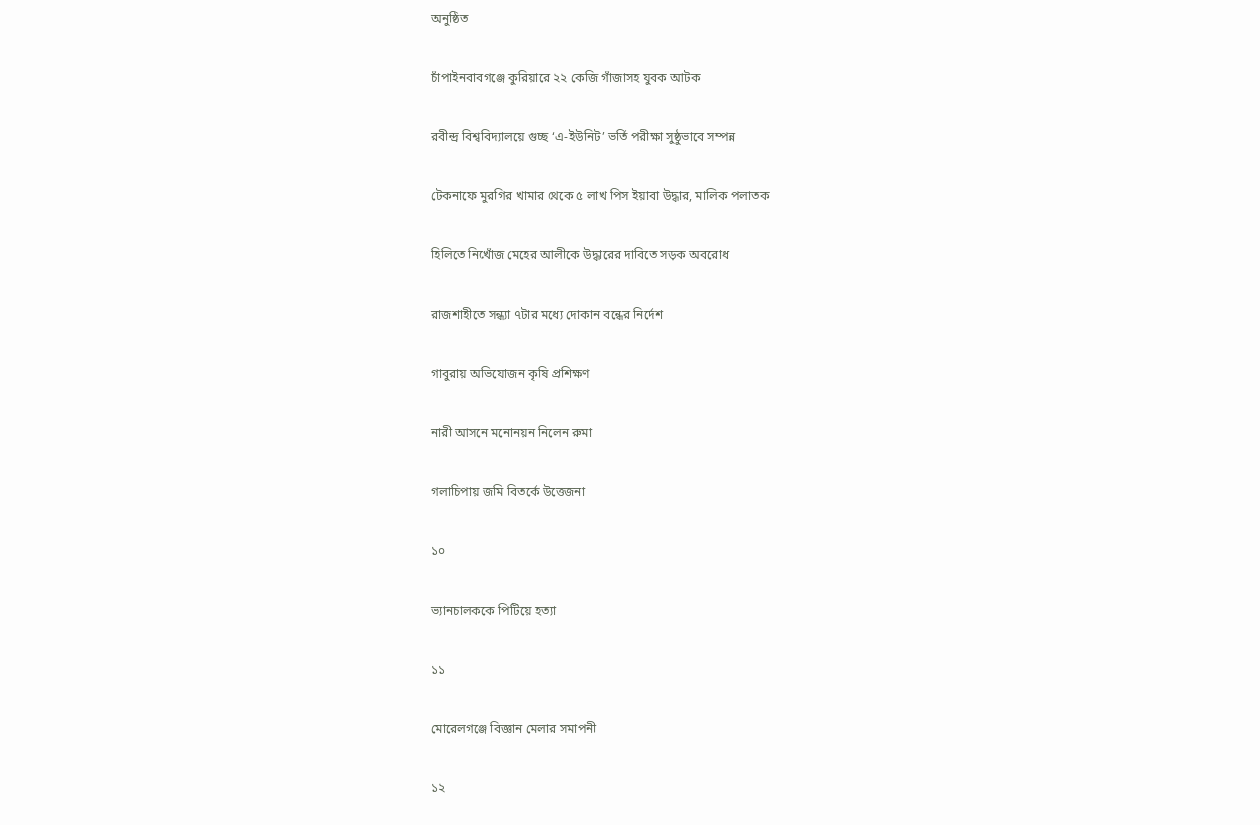অনুষ্ঠিত

চাঁপাইনবাবগঞ্জে কুরিয়ারে ২২ কেজি গাঁজাসহ যুবক আটক

রবীন্দ্র বিশ্ববিদ্যালয়ে গুচ্ছ ‘এ-ইউনিট’ ভর্তি পরীক্ষা সুষ্ঠুভাবে সম্পন্ন

টেকনাফে মুরগির খামার থেকে ৫ লাখ পিস ইয়াবা উদ্ধার, মালিক পলাতক

হিলিতে নিখোঁজ মেহের আলীকে উদ্ধারের দাবিতে সড়ক অবরোধ

রাজশাহীতে সন্ধ্যা ৭টার মধ্যে দোকান বন্ধের নির্দেশ

গাবুরায় অভিযোজন কৃষি প্রশিক্ষণ

নারী আসনে মনোনয়ন নিলেন রুমা

গলাচিপায় জমি বিতর্কে উত্তেজনা

১০

ভ্যানচালককে পিটিয়ে হত্যা

১১

মোরেলগঞ্জে বিজ্ঞান মেলার সমাপনী

১২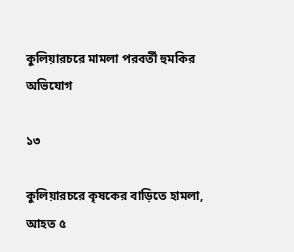কুলিয়ারচরে মামলা পরবর্তী হুমকির অভিযোগ

১৩

কুলিয়ারচরে কৃষকের বাড়িতে হামলা, আহত ৫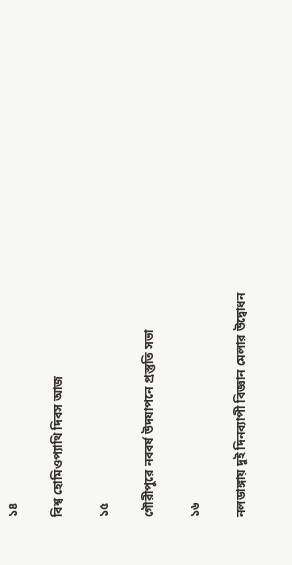১৪

বিশ্ব হোমিওপ্যাথি দিবস আজ

১৫

গৌরীপুরে নববর্ষ উদযাপনে প্রস্তুতি সভা

১৬

নলডাঙ্গায় দুই দিনব্যাপী বিজ্ঞান মেলার উদ্বোধন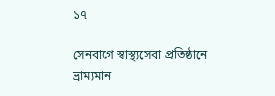১৭

সেনবাগে স্বাস্থ্যসেবা প্রতিষ্ঠানে ভ্রাম্যমান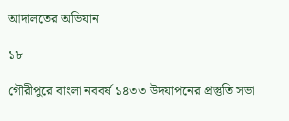আদালতের অভিযান

১৮

গৌরীপুরে বাংলা নববর্ষ ১৪৩৩ উদযাপনের প্রস্তুতি সভা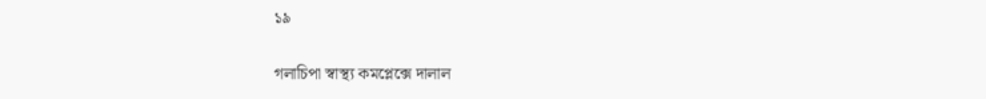১৯

গলাচিপা স্বাস্থ্য কমপ্লেক্সে দালাল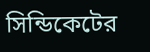সিন্ডিকেটের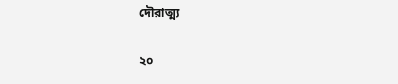দৌরাত্ম্য

২০